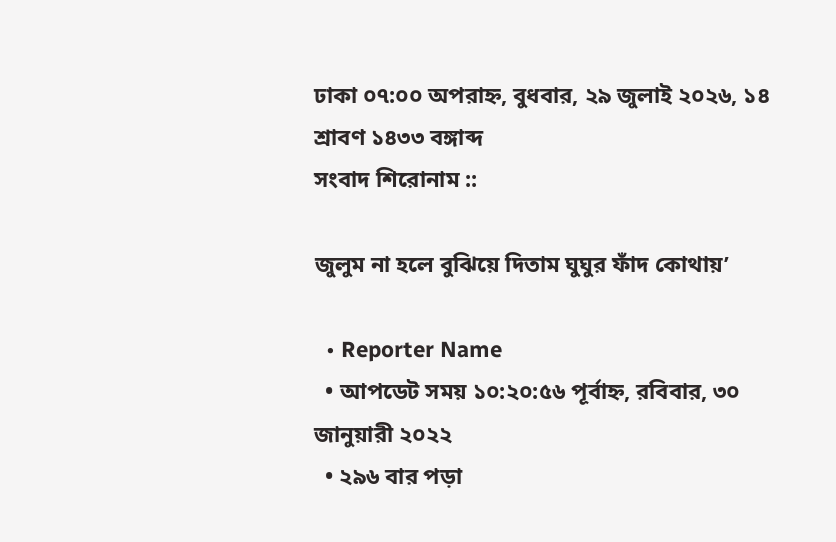ঢাকা ০৭:০০ অপরাহ্ন, বুধবার, ২৯ জুলাই ২০২৬, ১৪ শ্রাবণ ১৪৩৩ বঙ্গাব্দ
সংবাদ শিরোনাম ::

জুলুম না হলে বুঝিয়ে দিতাম ঘুঘুর ফাঁদ কোথায়’

  • Reporter Name
  • আপডেট সময় ১০:২০:৫৬ পূর্বাহ্ন, রবিবার, ৩০ জানুয়ারী ২০২২
  • ২৯৬ বার পড়া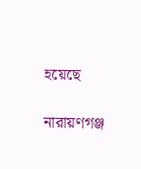হয়েছে

নারায়ণগঞ্জ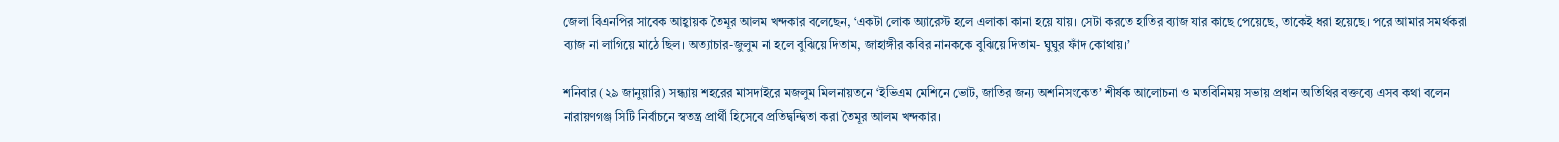জেলা বিএনপির সাবেক আহ্বায়ক তৈমূর আলম খন্দকার বলেছেন, ‘একটা লোক অ্যারেস্ট হলে এলাকা কানা হয়ে যায়। সেটা করতে হাতির ব্যাজ যার কাছে পেয়েছে, তাকেই ধরা হয়েছে। পরে আমার সমর্থকরা ব্যাজ না লাগিয়ে মাঠে ছিল। অত্যাচার-জুলুম না হলে বুঝিয়ে দিতাম, জাহাঙ্গীর কবির নানককে বুঝিয়ে দিতাম- ঘুঘুর ফাঁদ কোথায়।’

শনিবার (২৯ জানুয়ারি) সন্ধ্যায় শহরের মাসদাইরে মজলুম মিলনায়তনে ‘ইভিএম মেশিনে ভোট, জাতির জন্য অশনিসংকেত’ শীর্ষক আলোচনা ও মতবিনিময় সভায় প্রধান অতিথির বক্তব্যে এসব কথা বলেন নারায়ণগঞ্জ সিটি নির্বাচনে স্বতন্ত্র প্রার্থী হিসেবে প্রতিদ্বন্দ্বিতা করা তৈমূর আলম খন্দকার।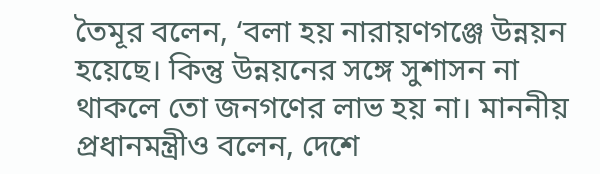তৈমূর বলেন, ‘বলা হয় নারায়ণগঞ্জে উন্নয়ন হয়েছে। কিন্তু উন্নয়নের সঙ্গে সুশাসন না থাকলে তো জনগণের লাভ হয় না। মাননীয় প্রধানমন্ত্রীও বলেন, দেশে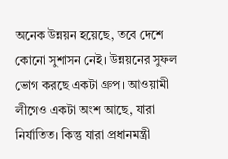অনেক উন্নয়ন হয়েছে, তবে দেশে কোনো সুশাসন নেই। উন্নয়নের সুফল ভোগ করছে একটা গ্রুপ। আওয়ামী লীগেও একটা অংশ আছে, যারা নির্যাতিত। কিন্তু যারা প্রধানমন্ত্রী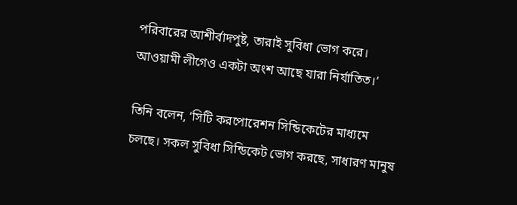পরিবারের আশীর্বাদপুষ্ট, তারাই সুবিধা ভোগ করে। আওয়ামী লীগেও একটা অংশ আছে যারা নির্যাতিত।’

তিনি বলেন, ‘সিটি করপোরেশন সিন্ডিকেটের মাধ্যমে চলছে। সকল সুবিধা সিন্ডিকেট ভোগ করছে, সাধারণ মানুষ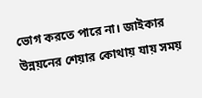ভোগ করতে পারে না। জাইকার উন্নয়নের শেয়ার কোথায় যায় সময়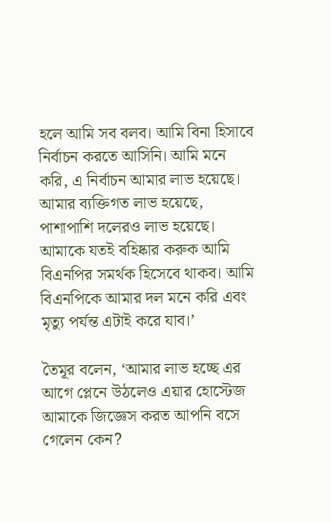হলে আমি সব বলব। আমি বিনা হিসাবে নির্বাচন করতে আসিনি। আমি মনে করি, এ নির্বাচন আমার লাভ হয়েছে। আমার ব্যক্তিগত লাভ হয়েছে, পাশাপাশি দলেরও লাভ হয়েছে। আমাকে যতই বহিষ্কার করুক আমি বিএনপির সমর্থক হিসেবে থাকব। আমি বিএনপিকে আমার দল মনে করি এবং মৃত্যু পর্যন্ত এটাই করে যাব।’

তৈমূর বলেন, ‘আমার লাভ হচ্ছে এর আগে প্লেনে উঠলেও এয়ার হোস্টেজ আমাকে জিজ্ঞেস করত আপনি বসে গেলেন কেন?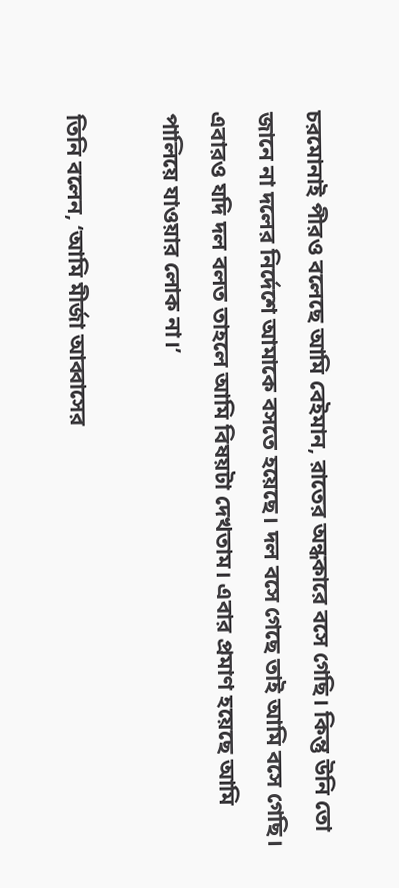চরমোনাই পীরও বলেছে আমি বেইমান, রাতের অন্ধকারে বসে গেছি। কিন্তু উনি তো জানে না দলের নির্দেশে আমাকে বসতে হয়েছে। দল বসে গেছে তাই আমি বসে গেছি। এবারও যদি দল বলত তাহলে আমি বিষয়টা দেখতাম। এবার প্রমাণ হয়েছে আমি পালিয়ে যাওয়ার লোক না।’

তিনি বলেন, ‘আমি মীর্জা আব্বাসের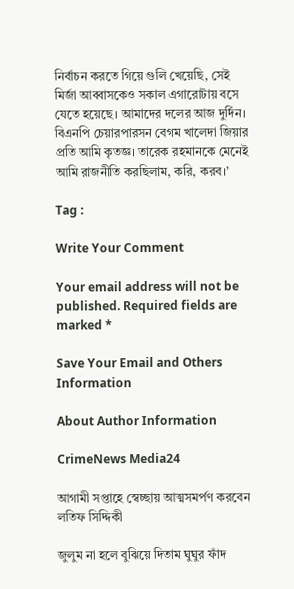নির্বাচন করতে গিয়ে গুলি খেয়েছি, সেই মির্জা আব্বাসকেও সকাল এগারোটায় বসে যেতে হয়েছে। আমাদের দলের আজ দুর্দিন। বিএনপি চেয়ারপারসন বেগম খালেদা জিয়ার প্রতি আমি কৃতজ্ঞ। তারেক রহমানকে মেনেই আমি রাজনীতি করছিলাম, করি, করব।’

Tag :

Write Your Comment

Your email address will not be published. Required fields are marked *

Save Your Email and Others Information

About Author Information

CrimeNews Media24

আগামী সপ্তাহে স্বেচ্ছায় আত্মসমর্পণ করবেন লতিফ সিদ্দিকী

জুলুম না হলে বুঝিয়ে দিতাম ঘুঘুর ফাঁদ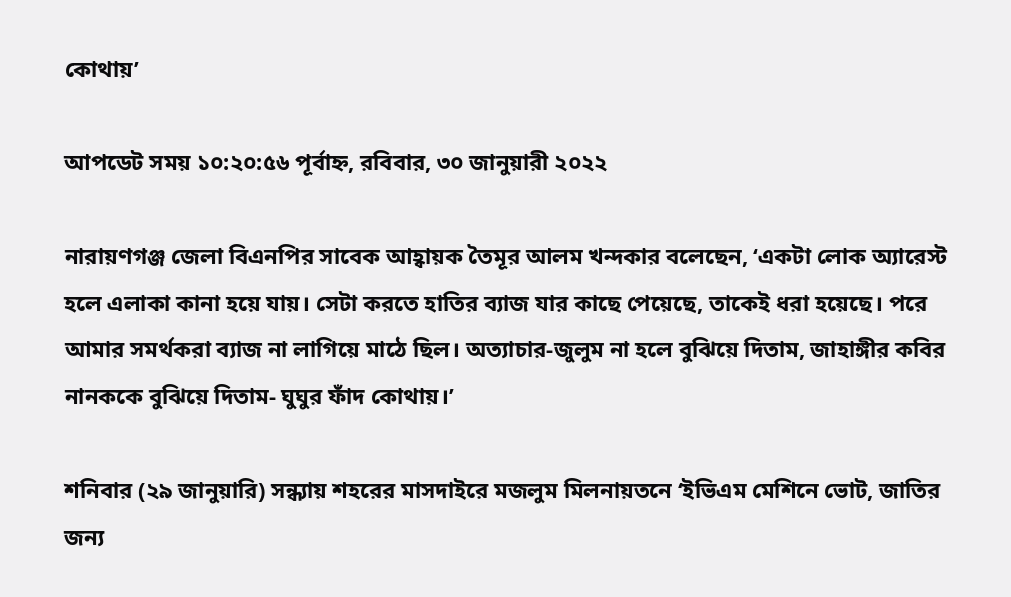কোথায়’

আপডেট সময় ১০:২০:৫৬ পূর্বাহ্ন, রবিবার, ৩০ জানুয়ারী ২০২২

নারায়ণগঞ্জ জেলা বিএনপির সাবেক আহ্বায়ক তৈমূর আলম খন্দকার বলেছেন, ‘একটা লোক অ্যারেস্ট হলে এলাকা কানা হয়ে যায়। সেটা করতে হাতির ব্যাজ যার কাছে পেয়েছে, তাকেই ধরা হয়েছে। পরে আমার সমর্থকরা ব্যাজ না লাগিয়ে মাঠে ছিল। অত্যাচার-জুলুম না হলে বুঝিয়ে দিতাম, জাহাঙ্গীর কবির নানককে বুঝিয়ে দিতাম- ঘুঘুর ফাঁদ কোথায়।’

শনিবার (২৯ জানুয়ারি) সন্ধ্যায় শহরের মাসদাইরে মজলুম মিলনায়তনে ‘ইভিএম মেশিনে ভোট, জাতির জন্য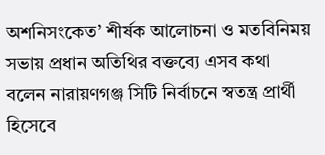অশনিসংকেত’ শীর্ষক আলোচনা ও মতবিনিময় সভায় প্রধান অতিথির বক্তব্যে এসব কথা বলেন নারায়ণগঞ্জ সিটি নির্বাচনে স্বতন্ত্র প্রার্থী হিসেবে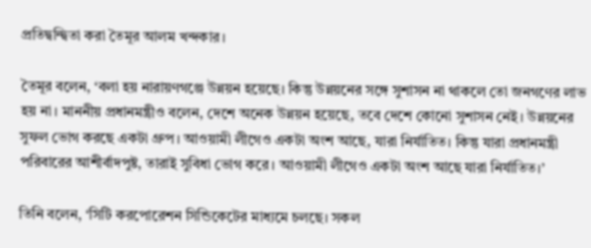প্রতিদ্বন্দ্বিতা করা তৈমূর আলম খন্দকার।

তৈমূর বলেন, ‘বলা হয় নারায়ণগঞ্জে উন্নয়ন হয়েছে। কিন্তু উন্নয়নের সঙ্গে সুশাসন না থাকলে তো জনগণের লাভ হয় না। মাননীয় প্রধানমন্ত্রীও বলেন, দেশে অনেক উন্নয়ন হয়েছে, তবে দেশে কোনো সুশাসন নেই। উন্নয়নের সুফল ভোগ করছে একটা গ্রুপ। আওয়ামী লীগেও একটা অংশ আছে, যারা নির্যাতিত। কিন্তু যারা প্রধানমন্ত্রী পরিবারের আশীর্বাদপুষ্ট, তারাই সুবিধা ভোগ করে। আওয়ামী লীগেও একটা অংশ আছে যারা নির্যাতিত।’

তিনি বলেন, ‘সিটি করপোরেশন সিন্ডিকেটের মাধ্যমে চলছে। সকল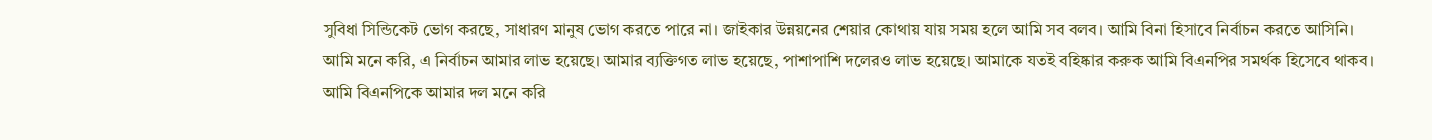সুবিধা সিন্ডিকেট ভোগ করছে, সাধারণ মানুষ ভোগ করতে পারে না। জাইকার উন্নয়নের শেয়ার কোথায় যায় সময় হলে আমি সব বলব। আমি বিনা হিসাবে নির্বাচন করতে আসিনি। আমি মনে করি, এ নির্বাচন আমার লাভ হয়েছে। আমার ব্যক্তিগত লাভ হয়েছে, পাশাপাশি দলেরও লাভ হয়েছে। আমাকে যতই বহিষ্কার করুক আমি বিএনপির সমর্থক হিসেবে থাকব। আমি বিএনপিকে আমার দল মনে করি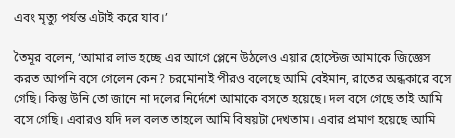এবং মৃত্যু পর্যন্ত এটাই করে যাব।’

তৈমূর বলেন, ‘আমার লাভ হচ্ছে এর আগে প্লেনে উঠলেও এয়ার হোস্টেজ আমাকে জিজ্ঞেস করত আপনি বসে গেলেন কেন? চরমোনাই পীরও বলেছে আমি বেইমান, রাতের অন্ধকারে বসে গেছি। কিন্তু উনি তো জানে না দলের নির্দেশে আমাকে বসতে হয়েছে। দল বসে গেছে তাই আমি বসে গেছি। এবারও যদি দল বলত তাহলে আমি বিষয়টা দেখতাম। এবার প্রমাণ হয়েছে আমি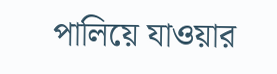পালিয়ে যাওয়ার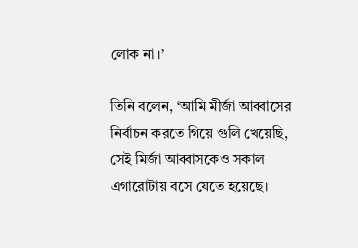লোক না।’

তিনি বলেন, ‘আমি মীর্জা আব্বাসের নির্বাচন করতে গিয়ে গুলি খেয়েছি, সেই মির্জা আব্বাসকেও সকাল এগারোটায় বসে যেতে হয়েছে।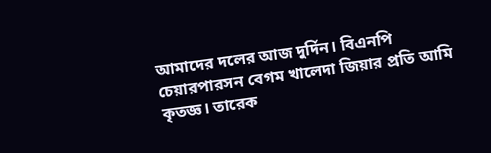আমাদের দলের আজ দুর্দিন। বিএনপি চেয়ারপারসন বেগম খালেদা জিয়ার প্রতি আমি কৃতজ্ঞ। তারেক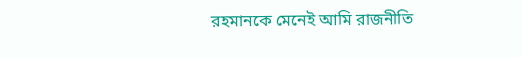রহমানকে মেনেই আমি রাজনীতি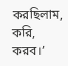করছিলাম, করি, করব।’